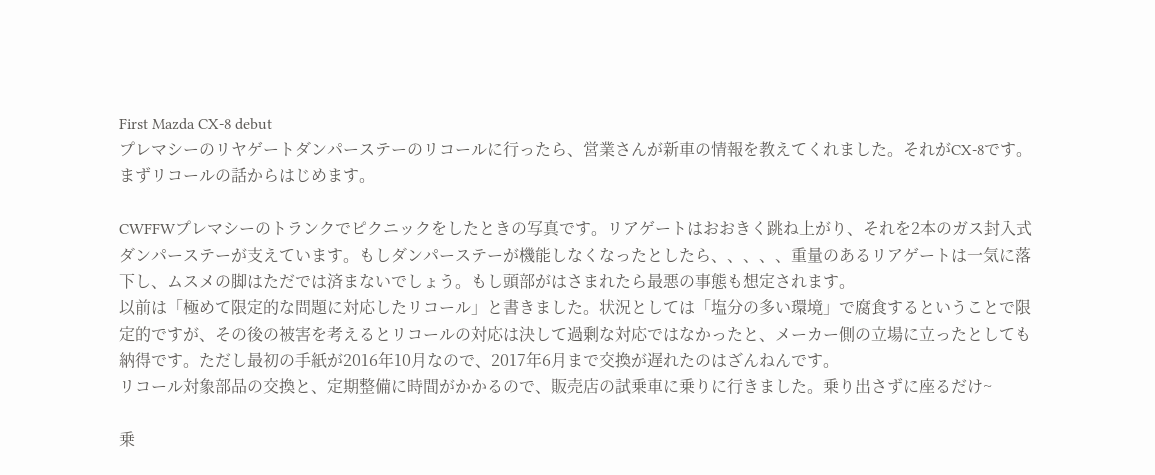First Mazda CX-8 debut
プレマシーのリヤゲートダンパーステーのリコールに行ったら、営業さんが新車の情報を教えてくれました。それがCX-8です。
まずリコールの話からはじめます。

CWFFWプレマシーのトランクでピクニックをしたときの写真です。リアゲートはおおきく跳ね上がり、それを2本のガス封入式ダンパーステーが支えています。もしダンパーステーが機能しなくなったとしたら、、、、、重量のあるリアゲートは一気に落下し、ムスメの脚はただでは済まないでしょう。もし頭部がはさまれたら最悪の事態も想定されます。
以前は「極めて限定的な問題に対応したリコール」と書きました。状況としては「塩分の多い環境」で腐食するということで限定的ですが、その後の被害を考えるとリコールの対応は決して過剰な対応ではなかったと、メーカー側の立場に立ったとしても納得です。ただし最初の手紙が2016年10月なので、2017年6月まで交換が遅れたのはざんねんです。
リコール対象部品の交換と、定期整備に時間がかかるので、販売店の試乗車に乗りに行きました。乗り出さずに座るだけ~

乗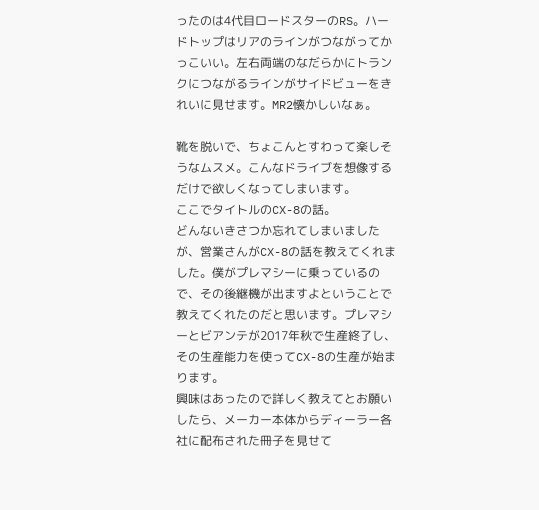ったのは4代目ロードスターのRS。ハードトップはリアのラインがつながってかっこいい。左右両端のなだらかにトランクにつながるラインがサイドビューをきれいに見せます。MR2懐かしいなぁ。

靴を脱いで、ちょこんとすわって楽しそうなムスメ。こんなドライブを想像するだけで欲しくなってしまいます。
ここでタイトルのCX-8の話。
どんないきさつか忘れてしまいましたが、営業さんがCX-8の話を教えてくれました。僕がプレマシーに乗っているので、その後継機が出ますよということで教えてくれたのだと思います。プレマシーとビアンテが2017年秋で生産終了し、その生産能力を使ってCX-8の生産が始まります。
興味はあったので詳しく教えてとお願いしたら、メーカー本体からディーラー各社に配布された冊子を見せて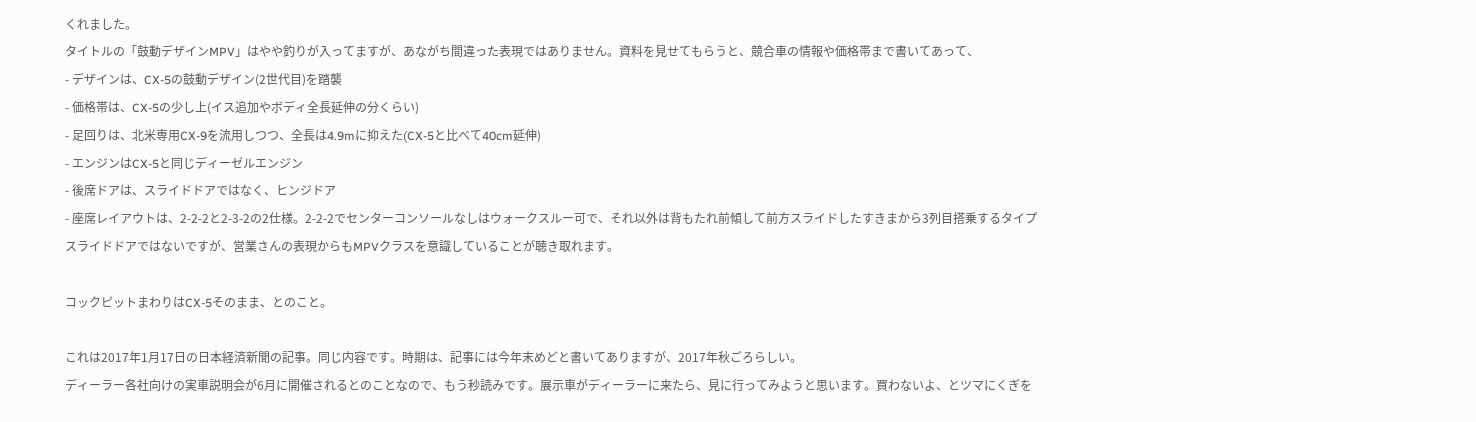くれました。
タイトルの「鼓動デザインMPV」はやや釣りが入ってますが、あながち間違った表現ではありません。資料を見せてもらうと、競合車の情報や価格帯まで書いてあって、
- デザインは、CX-5の鼓動デザイン(2世代目)を踏襲
- 価格帯は、CX-5の少し上(イス追加やボディ全長延伸の分くらい)
- 足回りは、北米専用CX-9を流用しつつ、全長は4.9mに抑えた(CX-5と比べて40cm延伸)
- エンジンはCX-5と同じディーゼルエンジン
- 後席ドアは、スライドドアではなく、ヒンジドア
- 座席レイアウトは、2-2-2と2-3-2の2仕様。2-2-2でセンターコンソールなしはウォークスルー可で、それ以外は背もたれ前傾して前方スライドしたすきまから3列目搭乗するタイプ
スライドドアではないですが、営業さんの表現からもMPVクラスを意識していることが聴き取れます。

コックピットまわりはCX-5そのまま、とのこと。

これは2017年1月17日の日本経済新聞の記事。同じ内容です。時期は、記事には今年末めどと書いてありますが、2017年秋ごろらしい。
ディーラー各社向けの実車説明会が6月に開催されるとのことなので、もう秒読みです。展示車がディーラーに来たら、見に行ってみようと思います。買わないよ、とツマにくぎを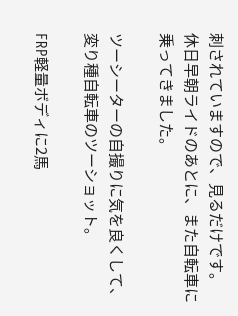刺されていますので、見るだけです。
休日早朝ライドのあとに、また自転車に乗ってきました。

ツーシーターの自撮りに気を良くして、変り種自転車のツーショット。

FRP軽量ボディに2馬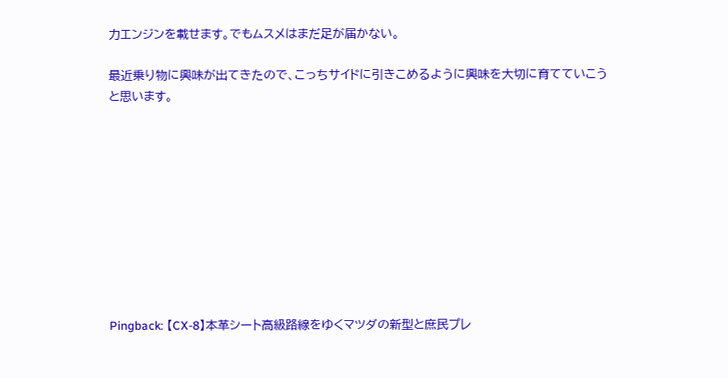力エンジンを載せます。でもムスメはまだ足が届かない。

最近乗り物に興味が出てきたので、こっちサイドに引きこめるように興味を大切に育てていこうと思います。










Pingback: 【CX-8】本革シート高級路線をゆくマツダの新型と庶民プレ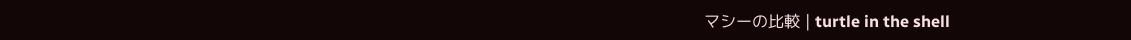マシーの比較 | turtle in the shell